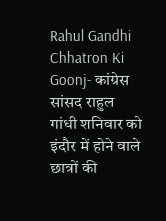Rahul Gandhi Chhatron Ki Goonj- कांग्रेस सांसद राहुल गांधी शनिवार को इंदौर में होने वाले छात्रों की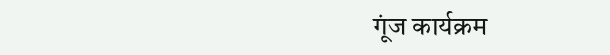गूंज कार्यक्रम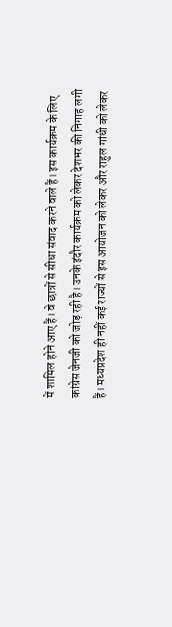में शामिल होने आए हैं। वे छात्रों से सीधा संवाद करने वाले हैं। इस कार्यक्रम के लिए कांग्रेस जेनजी को जोड़ रही है। उनके इंदौर कार्यक्रम को लेकर देशभर की निगाह लगी हैं। मध्यप्रदेश ही नहीं कई राज्यों से इस आयोजन को लेकर और राहुल गांधी को लेकर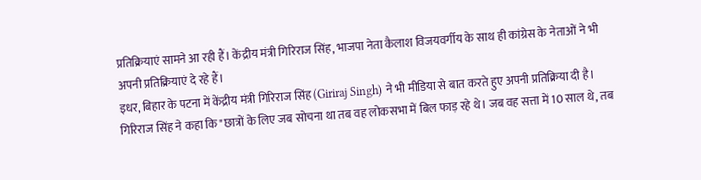प्रतिक्रियाएं सामने आ रही हैं। केंद्रीय मंत्री गिरिराज सिंह, भाजपा नेता कैलाश विजयवर्गीय के साथ ही कांग्रेस के नेताओं ने भी अपनी प्रतिक्रियाएं दे रहे हैं।
इधर, बिहार के पटना में केंद्रीय मंत्री गिरिराज सिंह (Giriraj Singh) ने भी मीडिया से बात करते हुए अपनी प्रतिक्रिया दी है। गिरिराज सिंह ने कहा कि "छात्रों के लिए जब सोचना था तब वह लोकसभा में बिल फाड़ रहे थे। जब वह सत्ता में 10 साल थे, तब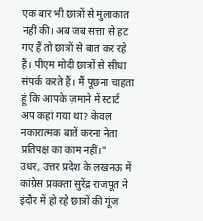एक बार भी छात्रों से मुलाकात नहीं की। अब जब सत्ता से हट गए हैं तो छात्रों से बात कर रहे हैं। पीएम मोदी छात्रों से सीधा संपर्क करते हैं। मैं पूछना चाहता हूं कि आपके ज़माने में स्टार्ट अप कहां गया था? केवल नकारात्मक बातें करना नेता प्रतिपक्ष का काम नहीं।"
उधर, उत्तर प्रदेश के लखनऊ में कांग्रेस प्रवक्ता सुरेंद्र राजपूत ने इंदौर में हो रहे छात्रों की गूंज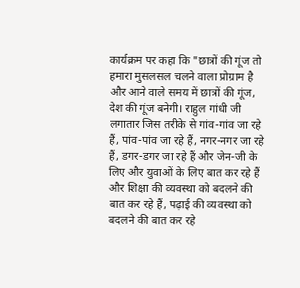कार्यक्रम पर कहा कि "छात्रों की गूंज तो हमारा मुसलसल चलने वाला प्रोग्राम है और आने वाले समय में छात्रों की गूंज, देश की गूंज बनेगी। राहुल गांधी जी लगातार जिस तरीके से गांव-गांव जा रहे हैं, पांव-पांव जा रहे हैं, नगर-नगर जा रहे हैं, डगर-डगर जा रहे हैं और जेन-जी के लिए और युवाओं के लिए बात कर रहे हैं और शिक्षा की व्यवस्था को बदलने की बात कर रहे हैं, पढ़ाई की व्यवस्था को बदलने की बात कर रहे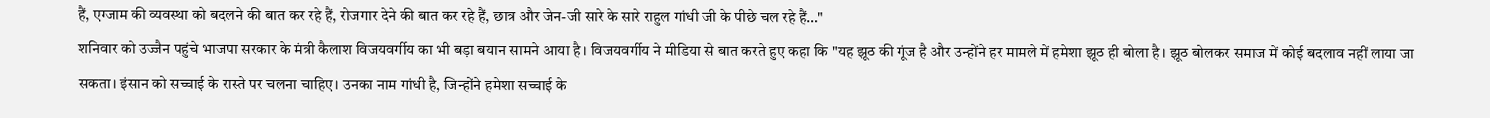हैं, एग्जाम की व्यवस्था को बदलने की बात कर रहे हैं, रोजगार देने की बात कर रहे हैं, छात्र और जेन-जी सारे के सारे राहुल गांधी जी के पीछे चल रहे हैं…"
शनिवार को उज्जैन पहुंचे भाजपा सरकार के मंत्री कैलाश विजयवर्गीय का भी बड़ा बयान सामने आया है। विजयवर्गीय ने मीडिया से बात करते हुए कहा कि "यह झूठ की गूंज है और उन्होंने हर मामले में हमेशा झूठ ही बोला है। झूठ बोलकर समाज में कोई बदलाव नहीं लाया जा सकता। इंसान को सच्चाई के रास्ते पर चलना चाहिए। उनका नाम गांधी है, जिन्होंने हमेशा सच्चाई के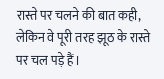रास्ते पर चलने की बात कही, लेकिन वे पूरी तरह झूठ के रास्ते पर चल पड़े हैं।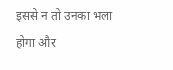इससे न तो उनका भला होगा और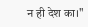न ही देश का।"